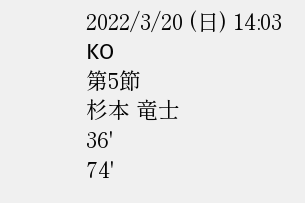2022/3/20 (日) 14:03 KO
第5節
杉本 竜士
36'
74'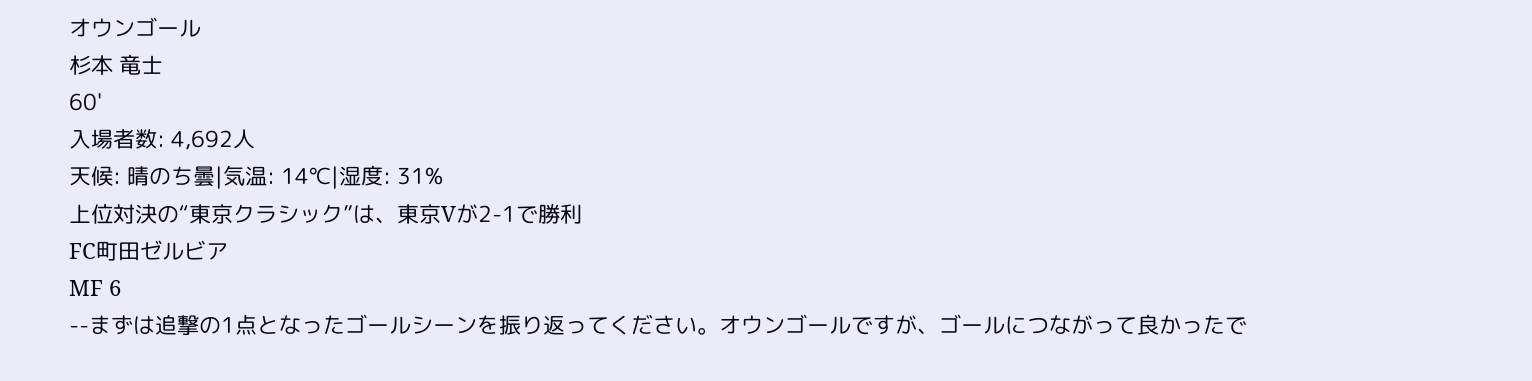オウンゴール
杉本 竜士
60'
入場者数: 4,692人
天候: 晴のち曇|気温: 14℃|湿度: 31%
上位対決の“東京クラシック”は、東京Vが2-1で勝利
FC町田ゼルビア
MF 6
--まずは追撃の1点となったゴールシーンを振り返ってください。オウンゴールですが、ゴールにつながって良かったで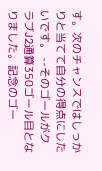す。次のチャンスではしっかりと当てて自分の得点にしたいです。 --そのゴールがクラブJ2通算350ゴール目となりました。記念のゴー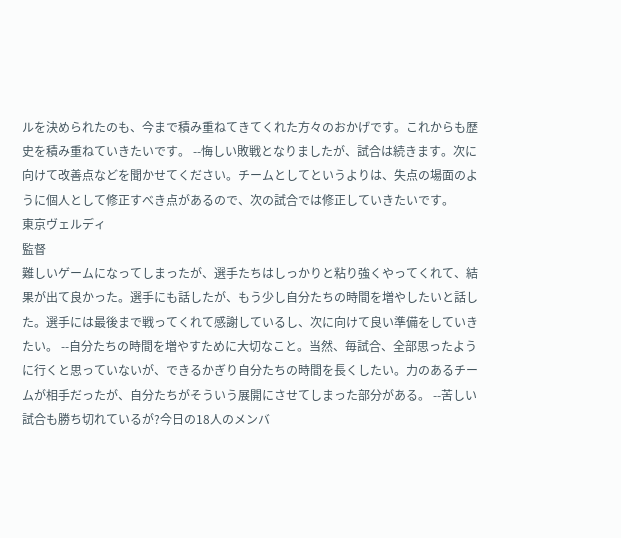ルを決められたのも、今まで積み重ねてきてくれた方々のおかげです。これからも歴史を積み重ねていきたいです。 --悔しい敗戦となりましたが、試合は続きます。次に向けて改善点などを聞かせてください。チームとしてというよりは、失点の場面のように個人として修正すべき点があるので、次の試合では修正していきたいです。
東京ヴェルディ
監督
難しいゲームになってしまったが、選手たちはしっかりと粘り強くやってくれて、結果が出て良かった。選手にも話したが、もう少し自分たちの時間を増やしたいと話した。選手には最後まで戦ってくれて感謝しているし、次に向けて良い準備をしていきたい。 --自分たちの時間を増やすために大切なこと。当然、毎試合、全部思ったように行くと思っていないが、できるかぎり自分たちの時間を長くしたい。力のあるチームが相手だったが、自分たちがそういう展開にさせてしまった部分がある。 --苦しい試合も勝ち切れているが?今日の18人のメンバ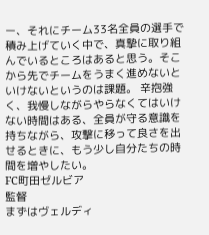ー、それにチーム33名全員の選手で積み上げていく中で、真摯に取り組んでいるところはあると思う。そこから先でチームをうまく進めないといけないというのは課題。 辛抱強く、我慢しながらやらなくてはいけない時間はある、全員が守る意識を持ちながら、攻撃に移って良さを出せるときに、もう少し自分たちの時間を増やしたい。
FC町田ゼルビア
監督
まずはヴェルディ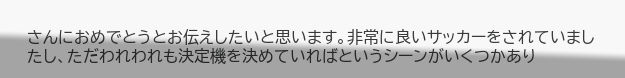さんにおめでとうとお伝えしたいと思います。非常に良いサッカーをされていましたし、ただわれわれも決定機を決めていればというシーンがいくつかあり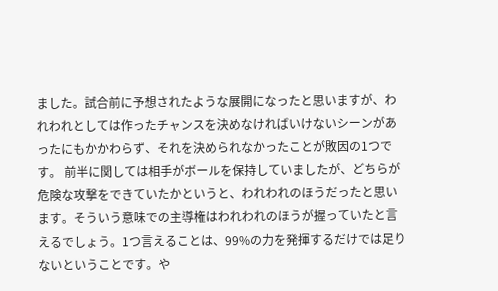ました。試合前に予想されたような展開になったと思いますが、われわれとしては作ったチャンスを決めなければいけないシーンがあったにもかかわらず、それを決められなかったことが敗因の1つです。 前半に関しては相手がボールを保持していましたが、どちらが危険な攻撃をできていたかというと、われわれのほうだったと思います。そういう意味での主導権はわれわれのほうが握っていたと言えるでしょう。1つ言えることは、99%の力を発揮するだけでは足りないということです。や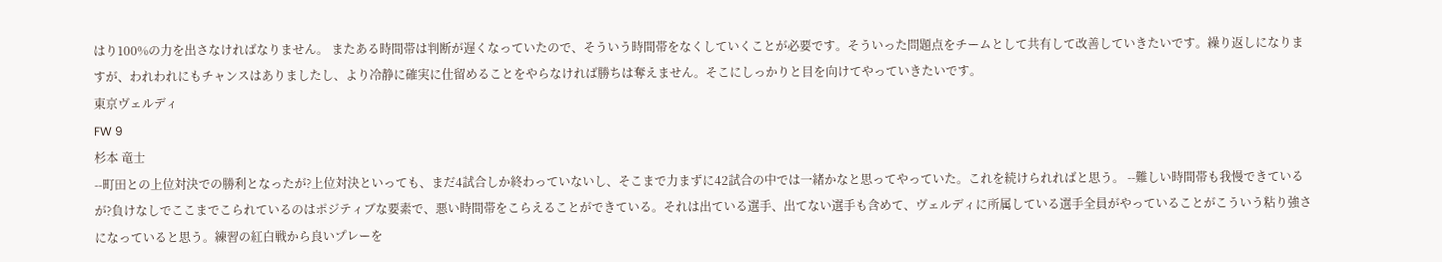はり100%の力を出さなければなりません。 またある時間帯は判断が遅くなっていたので、そういう時間帯をなくしていくことが必要です。そういった問題点をチームとして共有して改善していきたいです。繰り返しになりますが、われわれにもチャンスはありましたし、より冷静に確実に仕留めることをやらなければ勝ちは奪えません。そこにしっかりと目を向けてやっていきたいです。
東京ヴェルディ
FW 9
杉本 竜士
--町田との上位対決での勝利となったが?上位対決といっても、まだ4試合しか終わっていないし、そこまで力まずに42試合の中では一緒かなと思ってやっていた。これを続けられればと思う。 --難しい時間帯も我慢できているが?負けなしでここまでこられているのはポジティブな要素で、悪い時間帯をこらえることができている。それは出ている選手、出てない選手も含めて、ヴェルディに所属している選手全員がやっていることがこういう粘り強さになっていると思う。練習の紅白戦から良いプレーを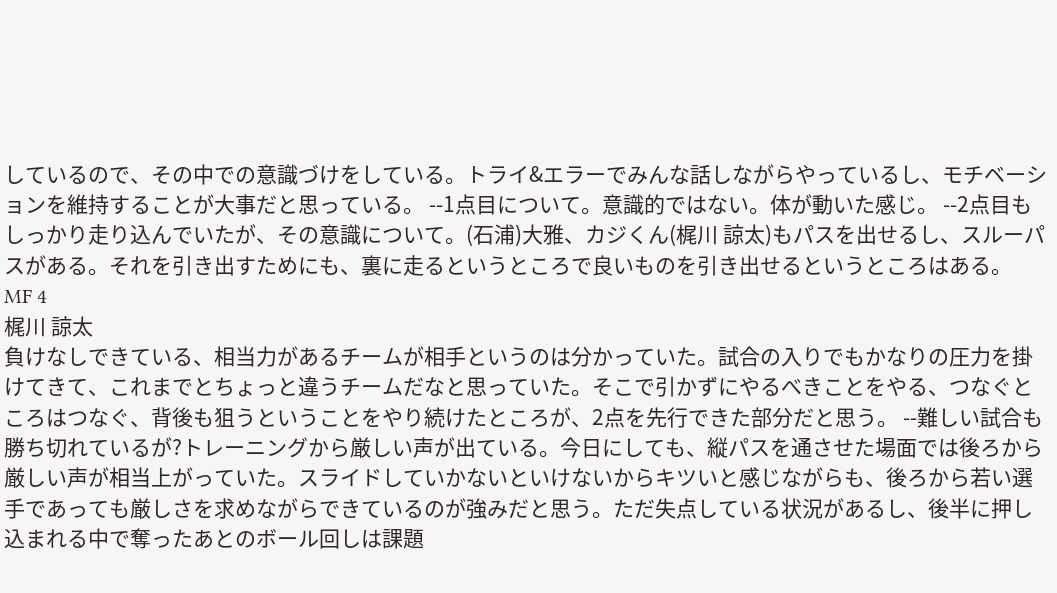しているので、その中での意識づけをしている。トライ&エラーでみんな話しながらやっているし、モチベーションを維持することが大事だと思っている。 --1点目について。意識的ではない。体が動いた感じ。 --2点目もしっかり走り込んでいたが、その意識について。(石浦)大雅、カジくん(梶川 諒太)もパスを出せるし、スルーパスがある。それを引き出すためにも、裏に走るというところで良いものを引き出せるというところはある。
MF 4
梶川 諒太
負けなしできている、相当力があるチームが相手というのは分かっていた。試合の入りでもかなりの圧力を掛けてきて、これまでとちょっと違うチームだなと思っていた。そこで引かずにやるべきことをやる、つなぐところはつなぐ、背後も狙うということをやり続けたところが、2点を先行できた部分だと思う。 --難しい試合も勝ち切れているが?トレーニングから厳しい声が出ている。今日にしても、縦パスを通させた場面では後ろから厳しい声が相当上がっていた。スライドしていかないといけないからキツいと感じながらも、後ろから若い選手であっても厳しさを求めながらできているのが強みだと思う。ただ失点している状況があるし、後半に押し込まれる中で奪ったあとのボール回しは課題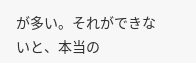が多い。それができないと、本当の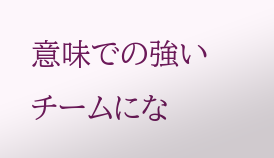意味での強いチームにな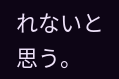れないと思う。